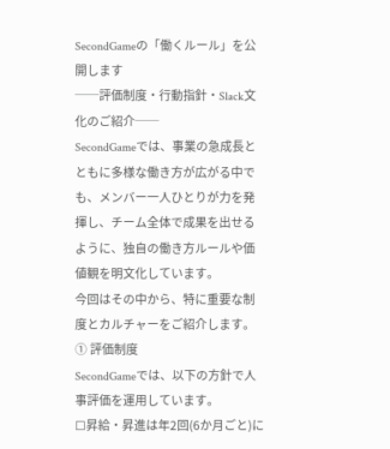SecondGameの「働くルール」を公開します
──評価制度・行動指針・Slack文化のご紹介──
SecondGameでは、事業の急成長とともに多様な働き方が広がる中でも、メンバー一人ひとりが力を発揮し、チーム全体で成果を出せるように、独自の働き方ルールや価値観を明文化しています。
今回はその中から、特に重要な制度とカルチャーをご紹介します。
① 評価制度
SecondGameでは、以下の方針で人事評価を運用しています。
☐昇給・昇進は年2回(6か月ごと)に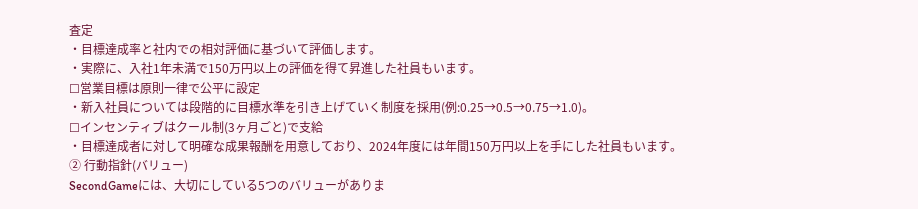査定
・目標達成率と社内での相対評価に基づいて評価します。
・実際に、入社1年未満で150万円以上の評価を得て昇進した社員もいます。
☐営業目標は原則一律で公平に設定
・新入社員については段階的に目標水準を引き上げていく制度を採用(例:0.25→0.5→0.75→1.0)。
☐インセンティブはクール制(3ヶ月ごと)で支給
・目標達成者に対して明確な成果報酬を用意しており、2024年度には年間150万円以上を手にした社員もいます。
② 行動指針(バリュー)
SecondGameには、大切にしている5つのバリューがありま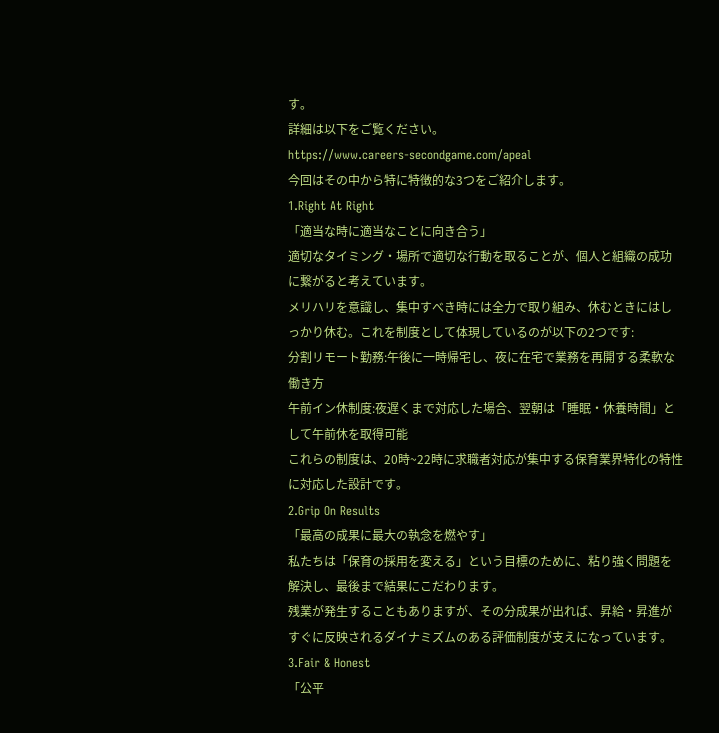す。
詳細は以下をご覧ください。
https://www.careers-secondgame.com/apeal
今回はその中から特に特徴的な3つをご紹介します。
1.Right At Right
「適当な時に適当なことに向き合う」
適切なタイミング・場所で適切な行動を取ることが、個人と組織の成功に繋がると考えています。
メリハリを意識し、集中すべき時には全力で取り組み、休むときにはしっかり休む。これを制度として体現しているのが以下の2つです:
分割リモート勤務:午後に一時帰宅し、夜に在宅で業務を再開する柔軟な働き方
午前イン休制度:夜遅くまで対応した場合、翌朝は「睡眠・休養時間」として午前休を取得可能
これらの制度は、20時~22時に求職者対応が集中する保育業界特化の特性に対応した設計です。
2.Grip On Results
「最高の成果に最大の執念を燃やす」
私たちは「保育の採用を変える」という目標のために、粘り強く問題を解決し、最後まで結果にこだわります。
残業が発生することもありますが、その分成果が出れば、昇給・昇進がすぐに反映されるダイナミズムのある評価制度が支えになっています。
3.Fair & Honest
「公平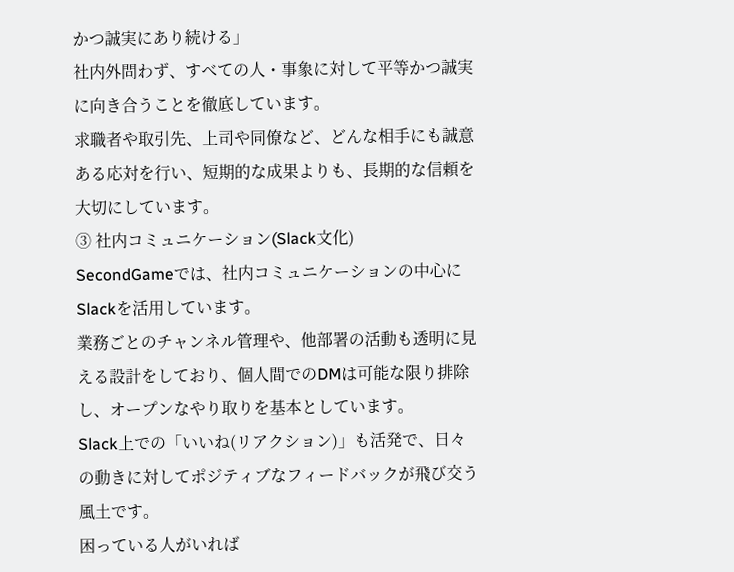かつ誠実にあり続ける」
社内外問わず、すべての人・事象に対して平等かつ誠実に向き合うことを徹底しています。
求職者や取引先、上司や同僚など、どんな相手にも誠意ある応対を行い、短期的な成果よりも、長期的な信頼を大切にしています。
③ 社内コミュニケーション(Slack文化)
SecondGameでは、社内コミュニケーションの中心にSlackを活用しています。
業務ごとのチャンネル管理や、他部署の活動も透明に見える設計をしており、個人間でのDMは可能な限り排除し、オープンなやり取りを基本としています。
Slack上での「いいね(リアクション)」も活発で、日々の動きに対してポジティブなフィードバックが飛び交う風土です。
困っている人がいれば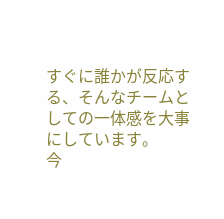すぐに誰かが反応する、そんなチームとしての一体感を大事にしています。
今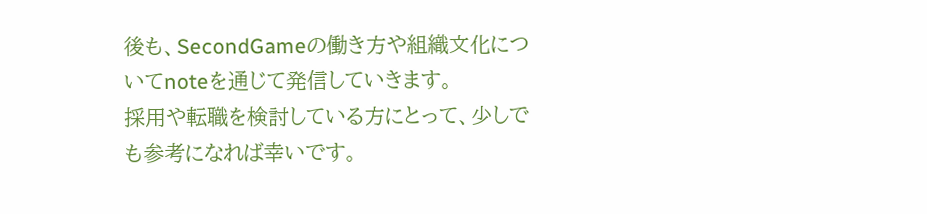後も、SecondGameの働き方や組織文化についてnoteを通じて発信していきます。
採用や転職を検討している方にとって、少しでも参考になれば幸いです。